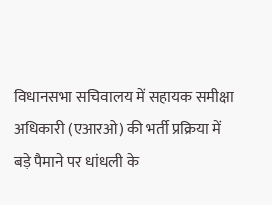विधानसभा सचिवालय में सहायक समीक्षा अधिकारी (एआरओ) की भर्ती प्रक्रिया में बड़े पैमाने पर धांधली के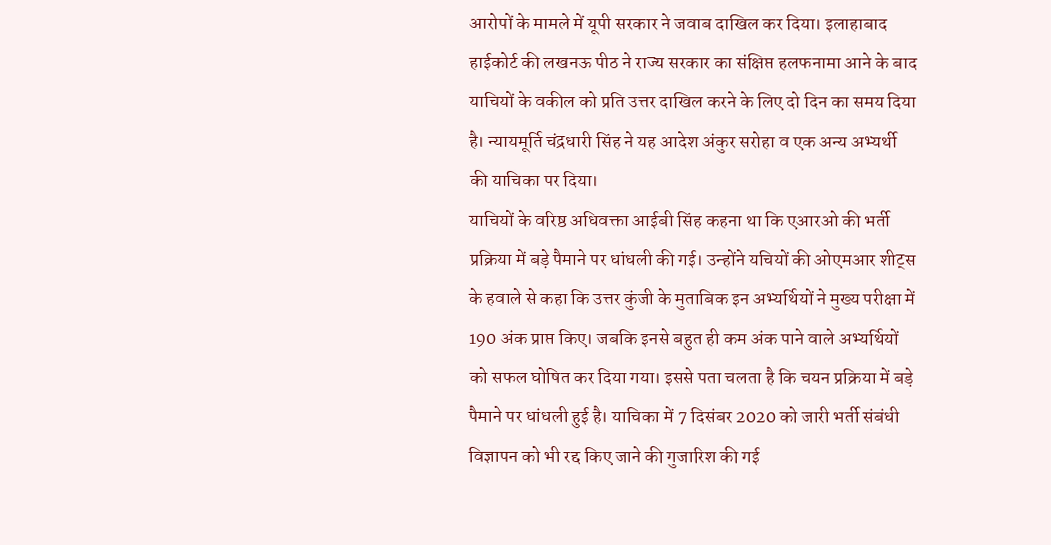आरोपों के मामले में यूपी सरकार ने जवाब दाखिल कर दिया। इलाहाबाद हाईकोर्ट की लखनऊ पीठ ने राज्य सरकार का संक्षिप्त हलफनामा आने के बाद याचियों के वकील को प्रति उत्तर दाखिल करने के लिए दो दिन का समय दिया है। न्यायमूर्ति चंद्रधारी सिंह ने यह आदेश अंकुर सरोहा व एक अन्य अभ्यर्थी की याचिका पर दिया।
याचियों के वरिष्ठ अधिवक्ता आईबी सिंह कहना था कि एआरओ की भर्ती प्रक्रिया में बड़े पैमाने पर धांधली की गई। उन्होंने यचियों की ओएमआर शीट्स के हवाले से कहा कि उत्तर कुंजी के मुताबिक इन अभ्यर्थियों ने मुख्य परीक्षा में 190 अंक प्राप्त किए। जबकि इनसे बहुत ही कम अंक पाने वाले अभ्यर्थियों को सफल घोषित कर दिया गया। इससे पता चलता है कि चयन प्रक्रिया में बड़े पैमाने पर धांधली हुई है। याचिका में 7 दिसंबर 2020 को जारी भर्ती संबंधी विज्ञापन को भी रद्द किए जाने की गुजारिश की गई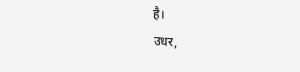है।
उधर,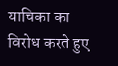याचिका का विरोध करते हुए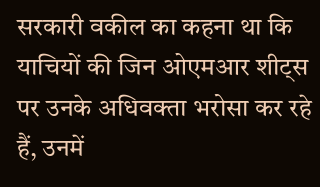सरकारी वकील का कहना था कि याचियों की जिन ओएमआर शीट्स पर उनके अधिवक्ता भरोसा कर रहे हैं, उनमें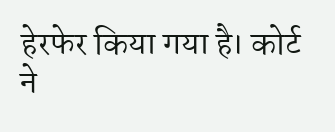हेरफेर किया गया है। कोर्ट ने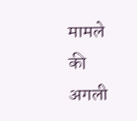मामले की अगली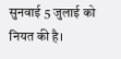सुनवाई 5 जुलाई को नियत की है।